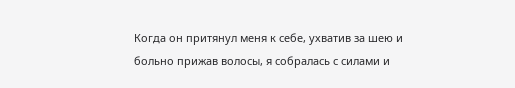Когда он притянул меня к себе, ухватив за шею и больно прижав волосы, я собралась с силами и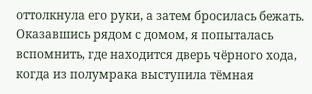оттолкнула его руки, а затем бросилась бежать. Оказавшись рядом с домом, я попыталась вспомнить, где находится дверь чёрного хода, когда из полумрака выступила тёмная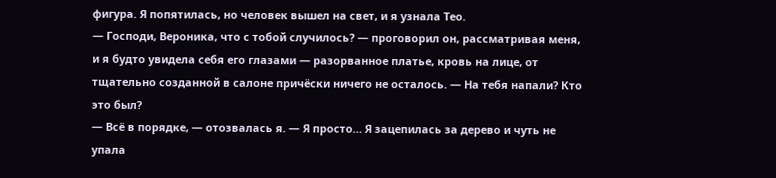фигура. Я попятилась, но человек вышел на свет, и я узнала Тео.
— Господи, Вероника, что с тобой случилось? — проговорил он, рассматривая меня, и я будто увидела себя его глазами — разорванное платье, кровь на лице, от тщательно созданной в салоне причёски ничего не осталось. — На тебя напали? Кто это был?
— Всё в порядке, — отозвалась я. — Я просто… Я зацепилась за дерево и чуть не упала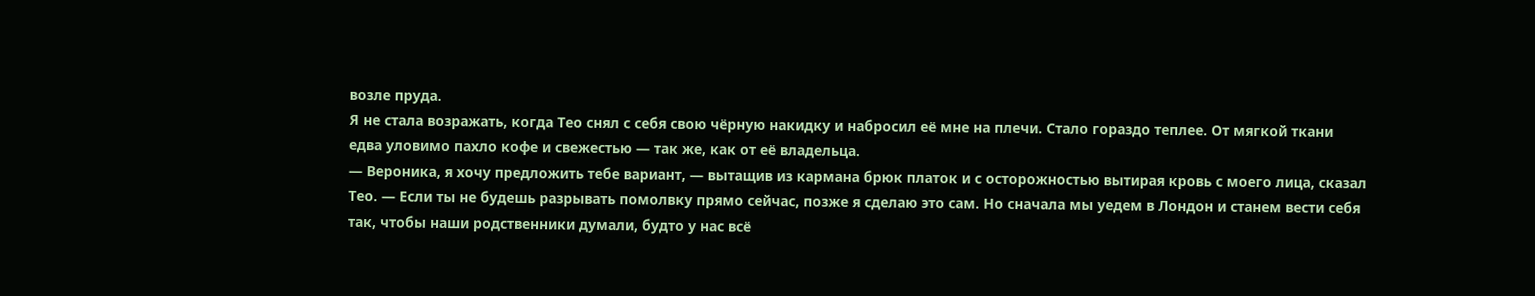возле пруда.
Я не стала возражать, когда Тео снял с себя свою чёрную накидку и набросил её мне на плечи. Стало гораздо теплее. От мягкой ткани едва уловимо пахло кофе и свежестью — так же, как от её владельца.
— Вероника, я хочу предложить тебе вариант, — вытащив из кармана брюк платок и с осторожностью вытирая кровь с моего лица, сказал Тео. — Если ты не будешь разрывать помолвку прямо сейчас, позже я сделаю это сам. Но сначала мы уедем в Лондон и станем вести себя так, чтобы наши родственники думали, будто у нас всё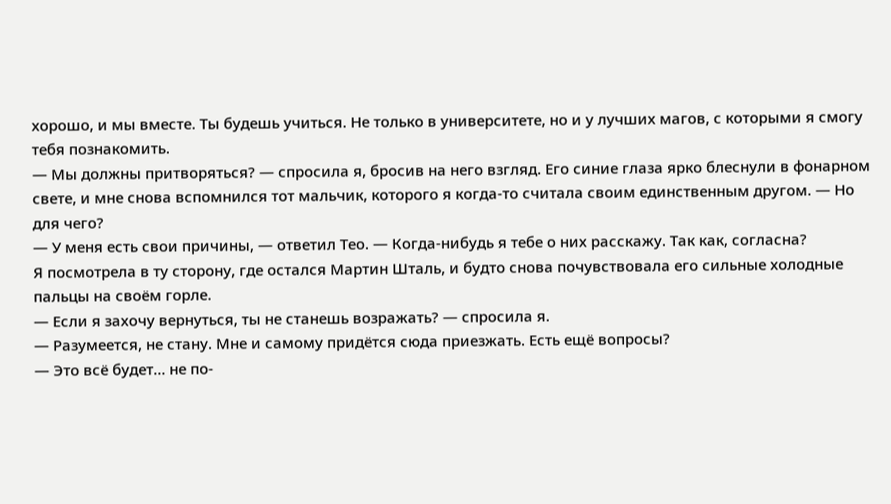хорошо, и мы вместе. Ты будешь учиться. Не только в университете, но и у лучших магов, с которыми я смогу тебя познакомить.
— Мы должны притворяться? — спросила я, бросив на него взгляд. Его синие глаза ярко блеснули в фонарном свете, и мне снова вспомнился тот мальчик, которого я когда-то считала своим единственным другом. — Но для чего?
— У меня есть свои причины, — ответил Тео. — Когда-нибудь я тебе о них расскажу. Так как, согласна?
Я посмотрела в ту сторону, где остался Мартин Шталь, и будто снова почувствовала его сильные холодные пальцы на своём горле.
— Если я захочу вернуться, ты не станешь возражать? — спросила я.
— Разумеется, не стану. Мне и самому придётся сюда приезжать. Есть ещё вопросы?
— Это всё будет… не по-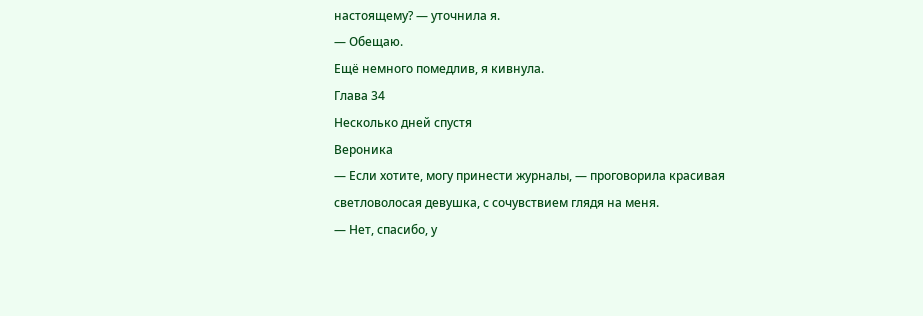настоящему? — уточнила я.
— Обещаю.
Ещё немного помедлив, я кивнула.
Глава 34
Несколько дней спустя
Вероника
— Если хотите, могу принести журналы, — проговорила красивая светловолосая девушка, с сочувствием глядя на меня.
— Нет, спасибо, у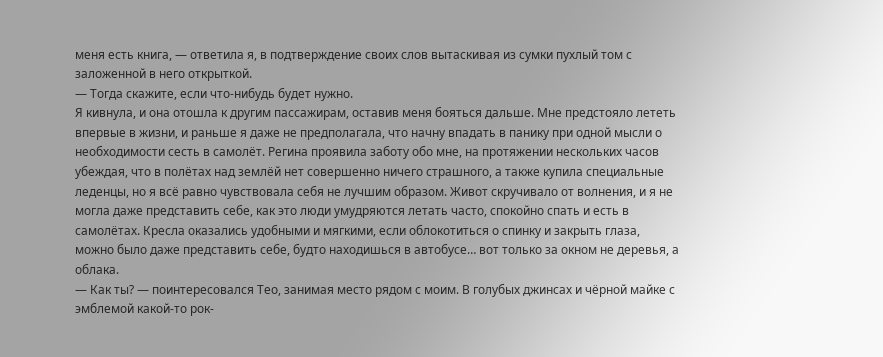меня есть книга, — ответила я, в подтверждение своих слов вытаскивая из сумки пухлый том с заложенной в него открыткой.
— Тогда скажите, если что-нибудь будет нужно.
Я кивнула, и она отошла к другим пассажирам, оставив меня бояться дальше. Мне предстояло лететь впервые в жизни, и раньше я даже не предполагала, что начну впадать в панику при одной мысли о необходимости сесть в самолёт. Регина проявила заботу обо мне, на протяжении нескольких часов убеждая, что в полётах над землёй нет совершенно ничего страшного, а также купила специальные леденцы, но я всё равно чувствовала себя не лучшим образом. Живот скручивало от волнения, и я не могла даже представить себе, как это люди умудряются летать часто, спокойно спать и есть в самолётах. Кресла оказались удобными и мягкими, если облокотиться о спинку и закрыть глаза, можно было даже представить себе, будто находишься в автобусе… вот только за окном не деревья, а облака.
— Как ты? — поинтересовался Тео, занимая место рядом с моим. В голубых джинсах и чёрной майке с эмблемой какой-то рок-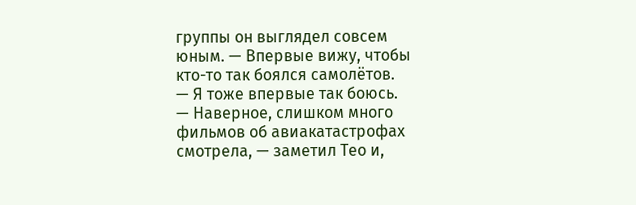группы он выглядел совсем юным. — Впервые вижу, чтобы кто-то так боялся самолётов.
— Я тоже впервые так боюсь.
— Наверное, слишком много фильмов об авиакатастрофах смотрела, — заметил Тео и,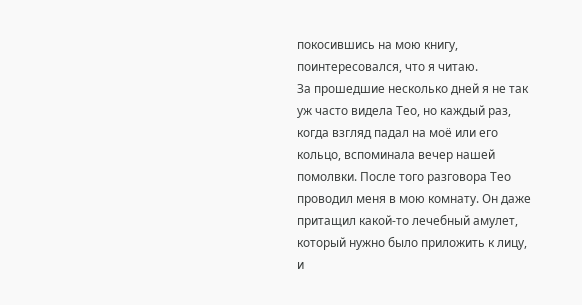покосившись на мою книгу, поинтересовался, что я читаю.
За прошедшие несколько дней я не так уж часто видела Тео, но каждый раз, когда взгляд падал на моё или его кольцо, вспоминала вечер нашей помолвки. После того разговора Тео проводил меня в мою комнату. Он даже притащил какой-то лечебный амулет, который нужно было приложить к лицу, и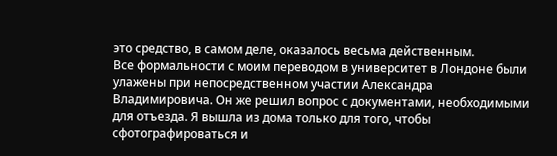это средство, в самом деле, оказалось весьма действенным.
Все формальности с моим переводом в университет в Лондоне были улажены при непосредственном участии Александра Владимировича. Он же решил вопрос с документами, необходимыми для отъезда. Я вышла из дома только для того, чтобы сфотографироваться и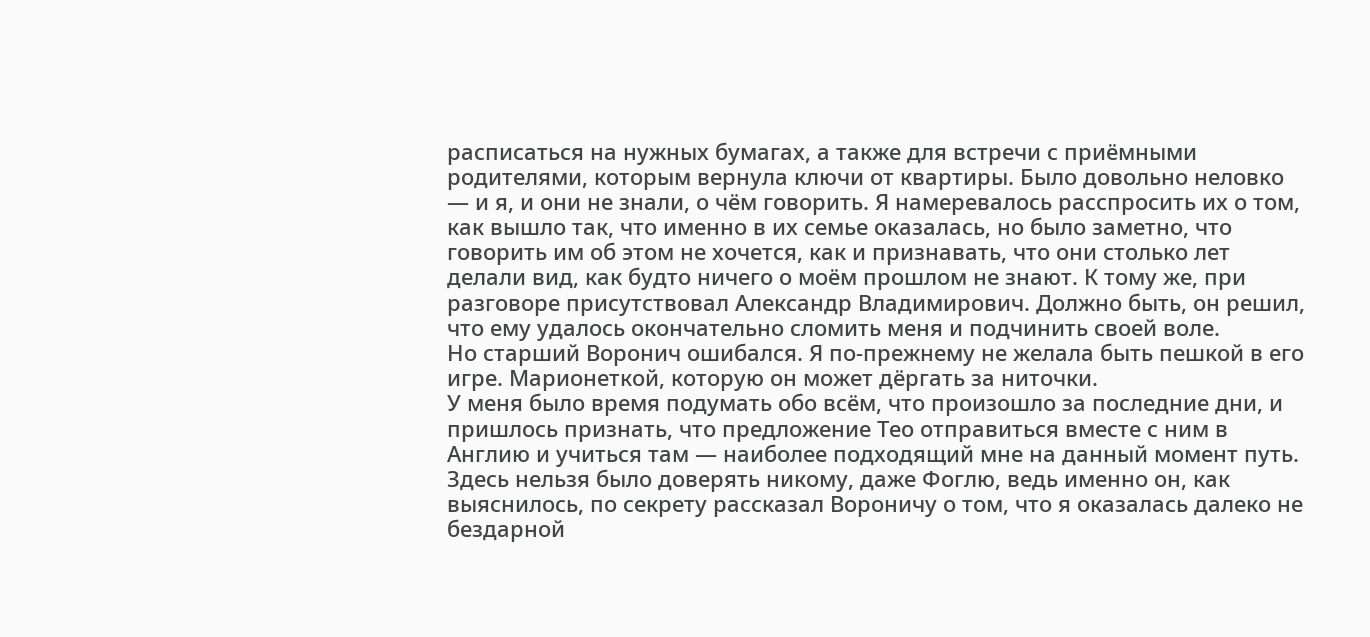расписаться на нужных бумагах, а также для встречи с приёмными родителями, которым вернула ключи от квартиры. Было довольно неловко — и я, и они не знали, о чём говорить. Я намеревалось расспросить их о том, как вышло так, что именно в их семье оказалась, но было заметно, что говорить им об этом не хочется, как и признавать, что они столько лет делали вид, как будто ничего о моём прошлом не знают. К тому же, при разговоре присутствовал Александр Владимирович. Должно быть, он решил, что ему удалось окончательно сломить меня и подчинить своей воле.
Но старший Воронич ошибался. Я по-прежнему не желала быть пешкой в его игре. Марионеткой, которую он может дёргать за ниточки.
У меня было время подумать обо всём, что произошло за последние дни, и пришлось признать, что предложение Тео отправиться вместе с ним в Англию и учиться там — наиболее подходящий мне на данный момент путь. Здесь нельзя было доверять никому, даже Фоглю, ведь именно он, как выяснилось, по секрету рассказал Вороничу о том, что я оказалась далеко не бездарной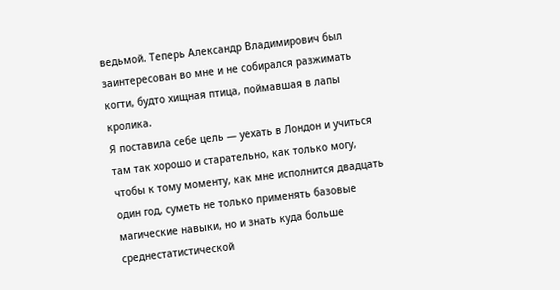ведьмой. Теперь Александр Владимирович был заинтересован во мне и не собирался разжимать когти, будто хищная птица, поймавшая в лапы кролика.
Я поставила себе цель — уехать в Лондон и учиться там так хорошо и старательно, как только могу, чтобы к тому моменту, как мне исполнится двадцать один год, суметь не только применять базовые магические навыки, но и знать куда больше среднестатистической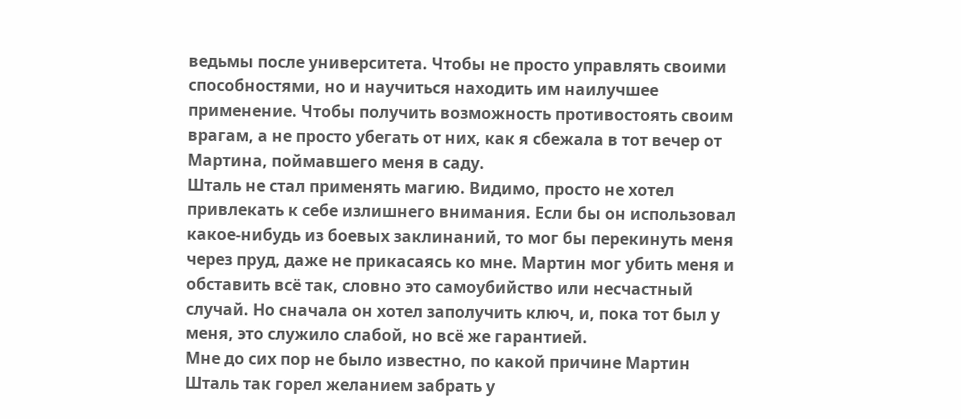ведьмы после университета. Чтобы не просто управлять своими способностями, но и научиться находить им наилучшее применение. Чтобы получить возможность противостоять своим врагам, а не просто убегать от них, как я сбежала в тот вечер от Мартина, поймавшего меня в саду.
Шталь не стал применять магию. Видимо, просто не хотел привлекать к себе излишнего внимания. Если бы он использовал какое-нибудь из боевых заклинаний, то мог бы перекинуть меня через пруд, даже не прикасаясь ко мне. Мартин мог убить меня и обставить всё так, словно это самоубийство или несчастный случай. Но сначала он хотел заполучить ключ, и, пока тот был у меня, это служило слабой, но всё же гарантией.
Мне до сих пор не было известно, по какой причине Мартин Шталь так горел желанием забрать у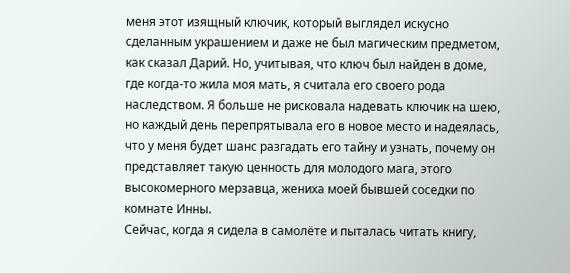меня этот изящный ключик, который выглядел искусно сделанным украшением и даже не был магическим предметом, как сказал Дарий. Но, учитывая, что ключ был найден в доме, где когда-то жила моя мать, я считала его своего рода наследством. Я больше не рисковала надевать ключик на шею, но каждый день перепрятывала его в новое место и надеялась, что у меня будет шанс разгадать его тайну и узнать, почему он представляет такую ценность для молодого мага, этого высокомерного мерзавца, жениха моей бывшей соседки по комнате Инны.
Сейчас, когда я сидела в самолёте и пыталась читать книгу,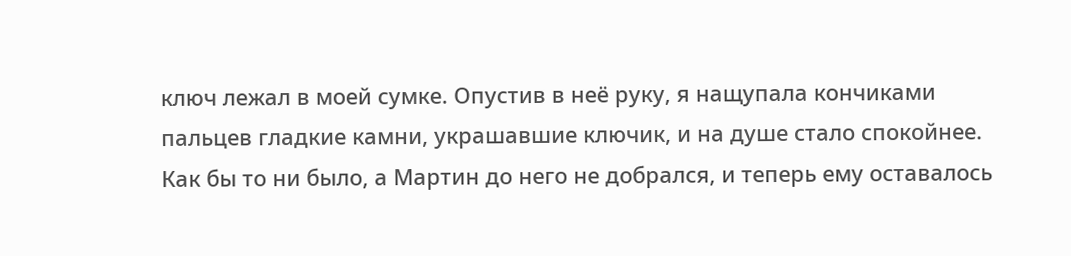ключ лежал в моей сумке. Опустив в неё руку, я нащупала кончиками пальцев гладкие камни, украшавшие ключик, и на душе стало спокойнее. Как бы то ни было, а Мартин до него не добрался, и теперь ему оставалось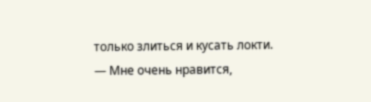только злиться и кусать локти.
— Мне очень нравится,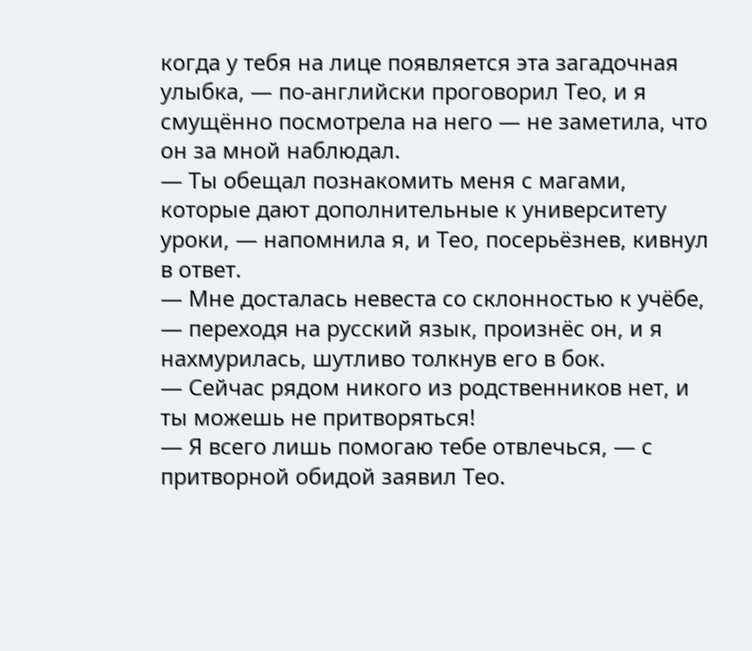когда у тебя на лице появляется эта загадочная улыбка, — по-английски проговорил Тео, и я смущённо посмотрела на него — не заметила, что он за мной наблюдал.
— Ты обещал познакомить меня с магами, которые дают дополнительные к университету уроки, — напомнила я, и Тео, посерьёзнев, кивнул в ответ.
— Мне досталась невеста со склонностью к учёбе, — переходя на русский язык, произнёс он, и я нахмурилась, шутливо толкнув его в бок.
— Сейчас рядом никого из родственников нет, и ты можешь не притворяться!
— Я всего лишь помогаю тебе отвлечься, — с притворной обидой заявил Тео.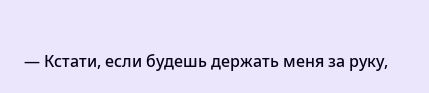— Кстати, если будешь держать меня за руку,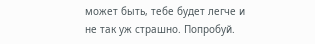может быть, тебе будет легче и не так уж страшно. Попробуй.